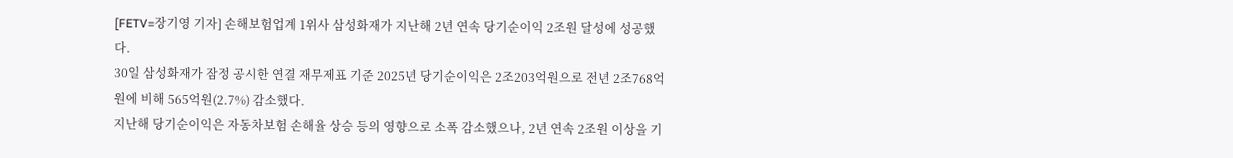[FETV=장기영 기자] 손해보험업계 1위사 삼성화재가 지난해 2년 연속 당기순이익 2조원 달성에 성공했다.
30일 삼성화재가 잠정 공시한 연결 재무제표 기준 2025년 당기순이익은 2조203억원으로 전년 2조768억원에 비해 565억원(2.7%) 감소했다.
지난해 당기순이익은 자동차보험 손해율 상승 등의 영향으로 소폭 감소했으나, 2년 연속 2조원 이상을 기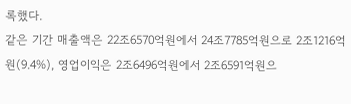록했다.
같은 기간 매출액은 22조6570억원에서 24조7785억원으로 2조1216억원(9.4%), 영업이익은 2조6496억원에서 2조6591억원으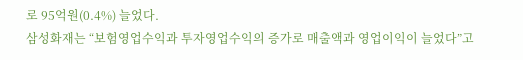로 95억원(0.4%) 늘었다.
삼성화재는 “보험영업수익과 투자영업수익의 증가로 매출액과 영업이익이 늘었다”고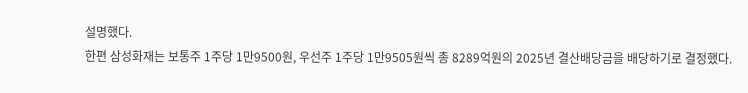설명했다.
한편 삼성화재는 보통주 1주당 1만9500원, 우선주 1주당 1만9505원씩 총 8289억원의 2025년 결산배당금을 배당하기로 결정했다.